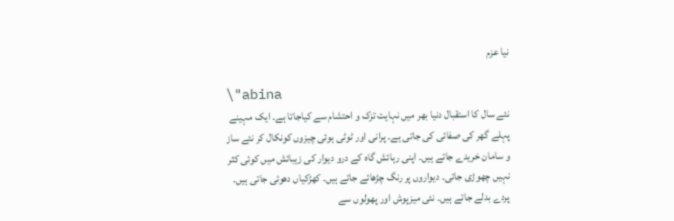نیا عزم

\"abina
نئے سال کا استقبال دنیا بھر میں نہایت تزک و احتشام سے کیاجاتا ہے۔ ایک مہینے پہلے گھر کی صفائی کی جاتی ہے۔ پرانی اور ٹوٹی ہوئی چیزوں کونکال کر نئے ساز و سامان خریدے جاتے ہیں۔ اپنی رہائش گاہ کے درو دیوار کی زیبائش میں کوئی کثر نہیں چھوڑی جاتی۔ دیواروں پر رنگ چڑھائے جاتے ہیں۔ کھڑکیاں دھوئی جاتی ہیں۔ پردے بدلے جاتے ہیں۔ نئی میزپوش اور پھولوں سے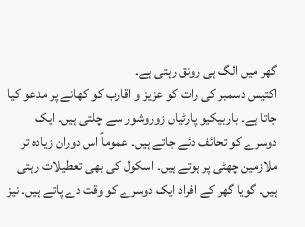گھر میں الگ ہی رونق رہتی ہے۔
اکتیس دسمبر کی رات کو عزیز و اقارب کو کھانے پر مدعو کیا جاتا ہے۔ باربیکیو پارٹیاں زوروشور سے چلتی ہیں۔ ایک دوسرے کو تحائف دئے جاتے ہیں۔ عموماً اس دوران زیادہ تر ملازمین چھٹی پر ہوتے ہیں۔ اسکول کی بھی تعطیلات رہتی ہیں۔ گویا گھر کے افراد ایک دوسرے کو وقت دے پاتے ہیں۔ نیز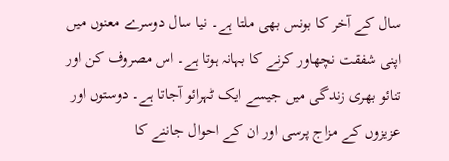سال کے آخر کا بونس بھی ملتا ہے۔ نیا سال دوسرے معنوں میں اپنی شفقت نچھاور کرنے کا بہانہ ہوتا ہے۔ اس مصروف کن اور تنائو بھری زندگی میں جیسے ایک ٹہرائو آجاتا ہے۔ دوستوں اور عزیزوں کے مزاج پرسی اور ان کے احوال جاننے کا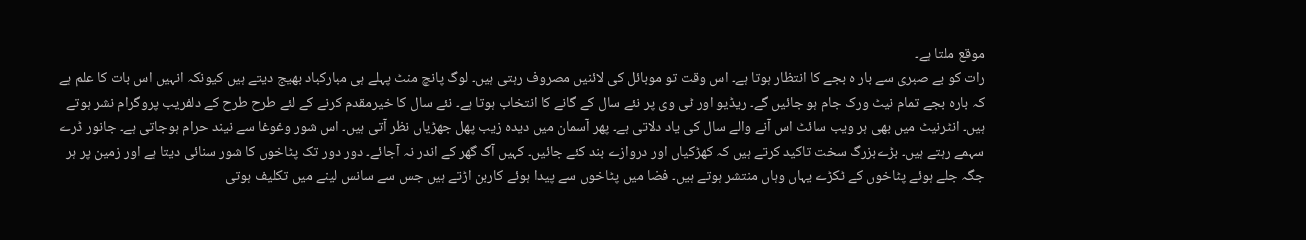موقع ملتا ہے۔
رات کو بے صبری سے بار ہ بجے کا انتظار ہوتا ہے۔ اس وقت تو موبائل کی لائنیں مصروف رہتی ہیں۔ لوگ پانچ منٹ پہلے ہی مبارکباد بھیج دیتے ہیں کیونکہ انہیں اس بات کا علم ہے کہ بارہ بجے تمام نیٹ ورک جام ہو جائیں گے۔ ریڈیو اور ٹی وی پر نئے سال کے گانے کا انتخاب ہوتا ہے۔ نئے سال کا خیرمقدم کرنے کے لئے طرح طرح کے دلفریب پروگرام نشر ہوتے ہیں۔ انٹرنیٹ میں بھی ہر ویب سائٹ اس آنے والے سال کی یاد دلاتی ہے۔ پھر آسمان میں دیدہ زیب پھل جھڑیاں نظر آتی ہیں۔ اس شور وغوغا سے نیند حرام ہوجاتی ہے۔ جانور ڈرے سہمے رہتے ہیں۔ بڑےبزرگ سخت تاکید کرتے ہیں کہ کھڑکیاں اور دروازے بند کئے جائیں۔ کہیں آگ گھر کے اندر نہ آجائے۔ دور دور تک پٹاخوں کا شور سنائی دیتا ہے اور زمین پر ہر جگہ جلے ہوئے پٹاخوں کے ٹکڑے یہاں وہاں منتشر ہوتے ہیں۔ فضا میں پٹاخوں سے پیدا ہوئے کاربن اڑتے ہیں جس سے سانس لینے میں تکلیف ہوتی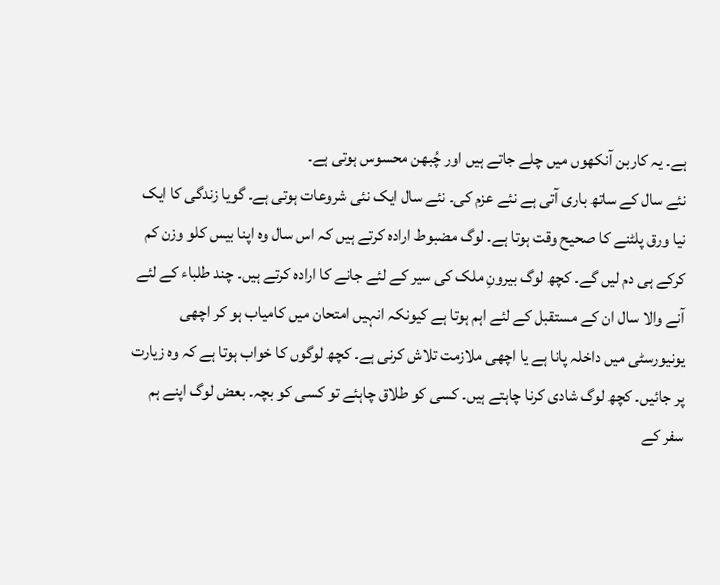ہے۔ یہ کاربن آنکھوں میں چلے جاتے ہیں اور چُبھن محسوس ہوتی ہے۔
نئے سال کے ساتھ باری آتی ہے نئے عزم کی۔ نئے سال ایک نئی شروعات ہوتی ہے۔ گویا زندگی کا ایک نیا ورق پلٹنے کا صحیح وقت ہوتا ہے۔ لوگ مضبوط ارادہ کرتے ہیں کہ اس سال وہ اپنا بیس کلو وزن کم کرکے ہی دم لیں گے۔ کچھ لوگ بیرونِ ملک کی سیر کے لئے جانے کا ارادہ کرتے ہیں۔ چند طلباء کے لئے آنے والا سال ان کے مستقبل کے لئے اہم ہوتا ہے کیونکہ انہیں امتحان میں کامیاب ہو کر اچھی یونیورسٹی میں داخلہ پانا ہے یا اچھی ملازمت تلاش کرنی ہے۔ کچھ لوگوں کا خواب ہوتا ہے کہ وہ زیارت پر جائیں۔ کچھ لوگ شادی کرنا چاہتے ہیں۔ کسی کو طلاق چاہئے تو کسی کو بچہ۔ بعض لوگ اپنے ہم سفر کے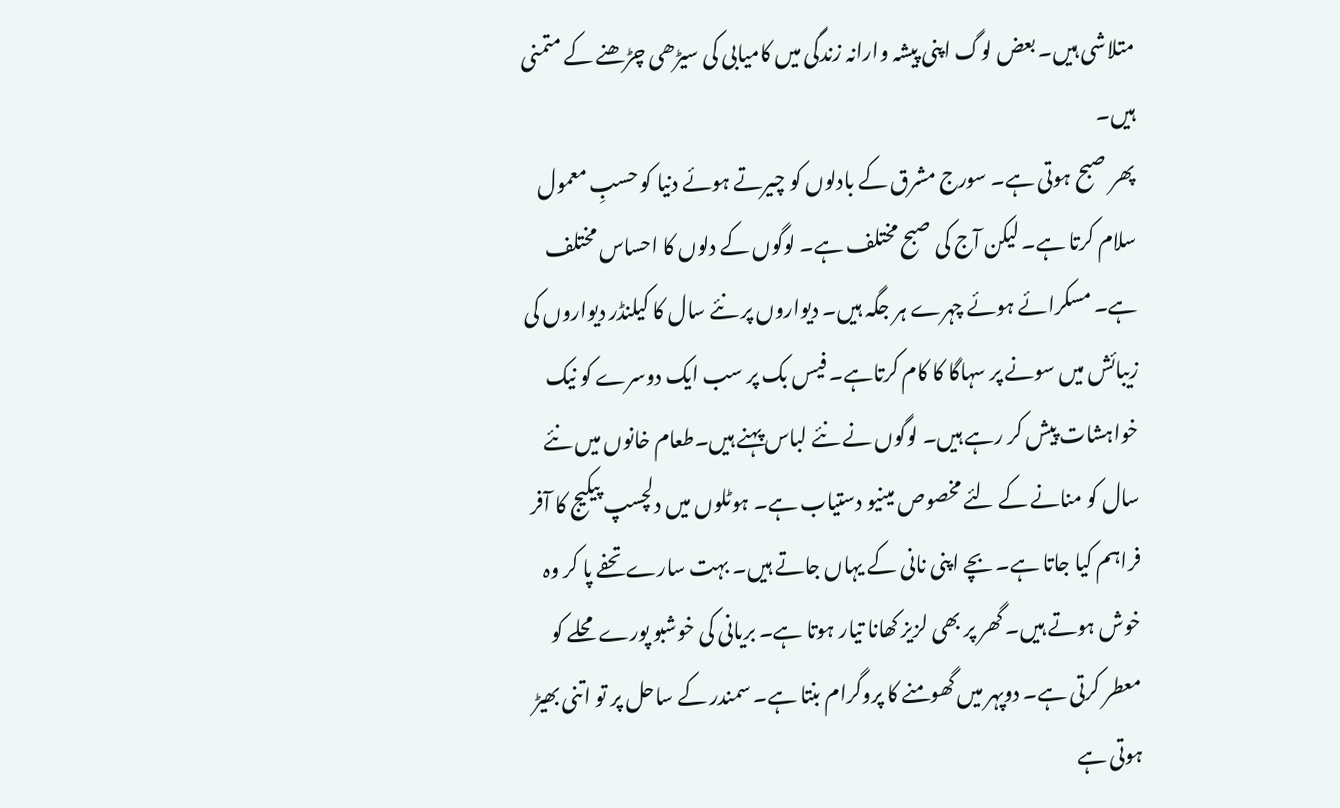متلاشی ہیں۔ بعض لوگ اپنی پیشہ وارانہ زندگی میں کامیابی کی سیڑھی چڑھنے کے متمنی ہیں۔
پھر صبح ہوتی ہے۔ سورج مشرق کے بادلوں کو چیرتے ہوئے دنیا کو حسبِ معمول سلام کرتا ہے۔ لیکن آج کی صبح مختلف ہے۔ لوگوں کے دلوں کا احساس مختلف ہے۔ مسکرائے ہوئے چہرے ہر جگہ ہیں۔ دیواروں پر نئے سال کا کیلنڈر دیواروں کی زیبائش میں سونے پر سہاگا کا کام کرتاہے۔ فیس بک پر سب ایک دوسرے کو نیک خواہشات پیش کر رہے ہیں۔ لوگوں نے نئے لباس پہنے ہیں۔طعام خانوں میں نئے سال کو منانے کے لئے مخصوص مینیو دستیاب ہے۔ ہوٹلوں میں دلچسپ پیکیج کا آفر فراہم کیا جاتا ہے۔ بچے اپنی نانی کے یہاں جاتے ہیں۔ بہت سارے تحفے پا کر وہ خوش ہوتے ہیں۔ گھر پر بھی لزیز کھانا تیار ہوتا ہے۔ بریانی کی خوشبو پورے محلے کو معطر کرتی ہے۔ دوپہر میں گھومنے کا پروگرام بنتا ہے۔ سمندر کے ساحل پر تو اتنی بھیڑ ہوتی ہے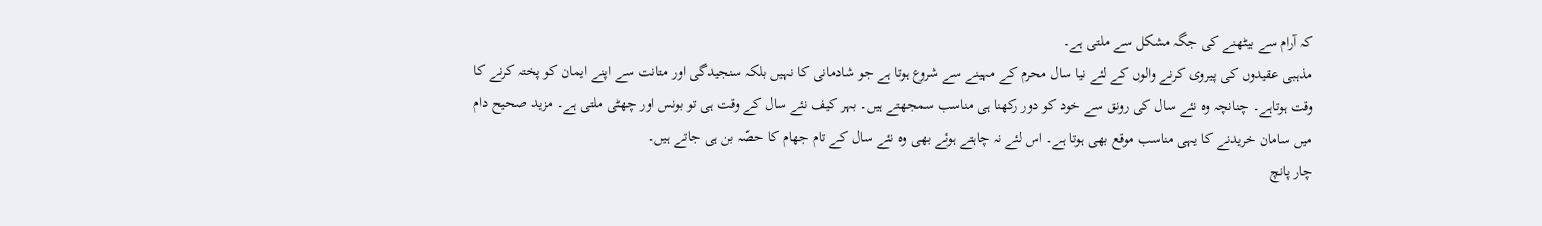کہ آرام سے بیٹھنے کی جگہ مشکل سے ملتی ہے۔
مذہبی عقیدوں کی پیروی کرنے والوں کے لئے نیا سال محرم کے مہینے سے شروع ہوتا ہے جو شادمانی کا نہیں بلکہ سنجیدگی اور متانت سے اپنے ایمان کو پختہ کرنے کا وقت ہوتاہے۔ چنانچہ وہ نئے سال کی رونق سے خود کو دور رکھنا ہی مناسب سمجھتے ہیں۔ بہر کیف نئے سال کے وقت ہی تو بونس اور چھٹی ملتی ہے۔ مزید صحیح دام میں سامان خریدنے کا یہی مناسب موقع بھی ہوتا ہے۔ اس لئے نہ چاہتے ہوئے بھی وہ نئے سال کے تام جھام کا حصّہ بن ہی جاتے ہیں۔
چار پانچ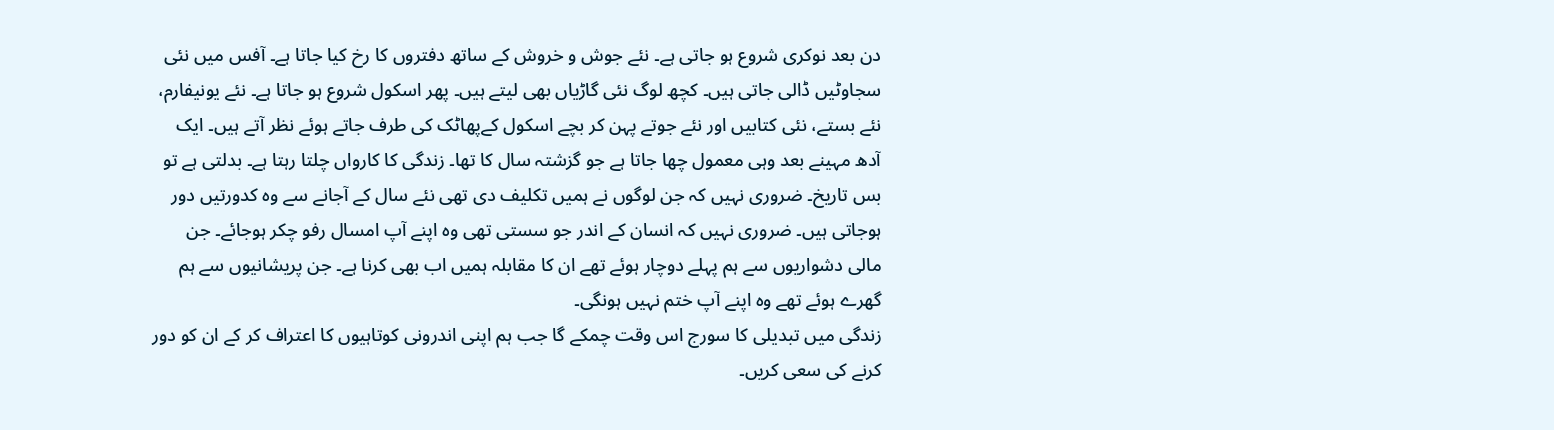دن بعد نوکری شروع ہو جاتی ہے۔ نئے جوش و خروش کے ساتھ دفتروں کا رخ کیا جاتا ہے۔ آفس میں نئی سجاوٹیں ڈالی جاتی ہیں۔ کچھ لوگ نئی گاڑیاں بھی لیتے ہیں۔ پھر اسکول شروع ہو جاتا ہے۔ نئے یونیفارم، نئے بستے، نئی کتابیں اور نئے جوتے پہن کر بچے اسکول کےپھاٹک کی طرف جاتے ہوئے نظر آتے ہیں۔ ایک آدھ مہینے بعد وہی معمول چھا جاتا ہے جو گزشتہ سال کا تھا۔ زندگی کا کارواں چلتا رہتا ہے۔ بدلتی ہے تو بس تاریخ۔ ضروری نہیں کہ جن لوگوں نے ہمیں تکلیف دی تھی نئے سال کے آجانے سے وہ کدورتیں دور ہوجاتی ہیں۔ ضروری نہیں کہ انسان کے اندر جو سستی تھی وہ اپنے آپ امسال رفو چکر ہوجائے۔ جن مالی دشواریوں سے ہم پہلے دوچار ہوئے تھے ان کا مقابلہ ہمیں اب بھی کرنا ہے۔ جن پریشانیوں سے ہم گھرے ہوئے تھے وہ اپنے آپ ختم نہیں ہونگی۔
زندگی میں تبدیلی کا سورج اس وقت چمکے گا جب ہم اپنی اندرونی کوتاہیوں کا اعتراف کر کے ان کو دور کرنے کی سعی کریں۔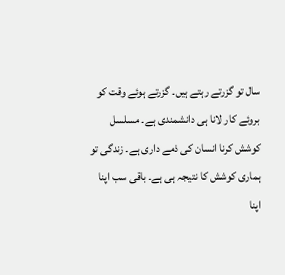سال تو گزرتے رہتے ہیں۔ گزرتے ہوئے وقت کو بروئے کار لانا ہی دانشمندی ہے۔ مسلسل کوشش کرنا انسان کی ذمے داری ہے۔ زندگی تو ہماری کوشش کا نتیجہ ہی ہے۔ باقی سب اپنا اپنا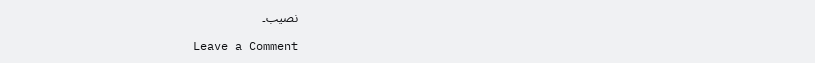نصیب۔

Leave a Comment